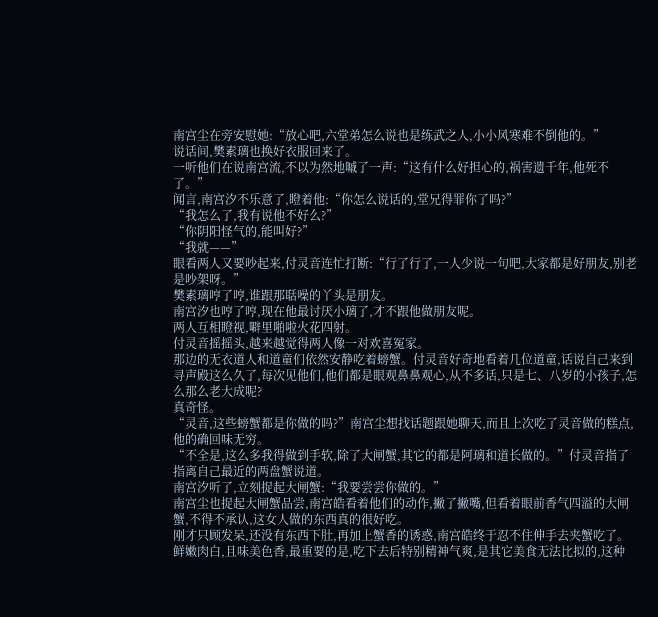南宫尘在旁安慰她:“放心吧,六堂弟怎么说也是练武之人,小小风寒难不倒他的。”
说话间,樊素璃也换好衣服回来了。
一听他们在说南宫流,不以为然地嘁了一声:“这有什么好担心的,祸害遗千年,他死不了。”
闻言,南宫汐不乐意了,瞪着他:“你怎么说话的,堂兄得罪你了吗?”
“我怎么了,我有说他不好么?”
“你阴阳怪气的,能叫好?”
“我就——”
眼看两人又要吵起来,付灵音连忙打断:“行了行了,一人少说一句吧,大家都是好朋友,别老是吵架呀。”
樊素璃哼了哼,谁跟那聒噪的丫头是朋友。
南宫汐也哼了哼,现在他最讨厌小璃了,才不跟他做朋友呢。
两人互相瞪视,噼里啪啦火花四射。
付灵音摇摇头,越来越觉得两人像一对欢喜冤家。
那边的无衣道人和道童们依然安静吃着螃蟹。付灵音好奇地看着几位道童,话说自己来到寻声殿这么久了,每次见他们,他们都是眼观鼻鼻观心,从不多话,只是七、八岁的小孩子,怎么那么老大成呢?
真奇怪。
“灵音,这些螃蟹都是你做的吗?”南宫尘想找话题跟她聊天,而且上次吃了灵音做的糕点,他的确回味无穷。
“不全是,这么多我得做到手软,除了大闸蟹,其它的都是阿璃和道长做的。”付灵音指了指离自己最近的两盘蟹说道。
南宫汐听了,立刻捉起大闸蟹:“我要尝尝你做的。”
南宫尘也捉起大闸蟹品尝,南宫皓看着他们的动作,撇了撇嘴,但看着眼前香气四溢的大闸蟹,不得不承认,这女人做的东西真的很好吃。
刚才只顾发呆,还没有东西下肚,再加上蟹香的诱惑,南宫皓终于忍不住伸手去夹蟹吃了。
鲜嫩肉白,且味美色香,最重要的是,吃下去后特别精神气爽,是其它美食无法比拟的,这种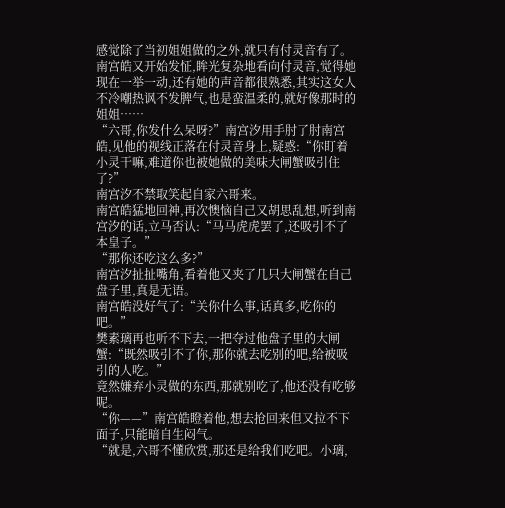感觉除了当初姐姐做的之外,就只有付灵音有了。
南宫皓又开始发怔,眸光复杂地看向付灵音,觉得她现在一举一动,还有她的声音都很熟悉,其实这女人不冷嘲热讽不发脾气,也是蛮温柔的,就好像那时的姐姐……
“六哥,你发什么呆呀?”南宫汐用手肘了肘南宫皓,见他的视线正落在付灵音身上,疑惑:“你盯着小灵干嘛,难道你也被她做的美味大闸蟹吸引住了?”
南宫汐不禁取笑起自家六哥来。
南宫皓猛地回神,再次懊恼自己又胡思乱想,听到南宫汐的话,立马否认:“马马虎虎罢了,还吸引不了本皇子。”
“那你还吃这么多?”
南宫汐扯扯嘴角,看着他又夹了几只大闸蟹在自己盘子里,真是无语。
南宫皓没好气了:“关你什么事,话真多,吃你的吧。”
樊素璃再也听不下去,一把夺过他盘子里的大闸蟹:“既然吸引不了你,那你就去吃别的吧,给被吸引的人吃。”
竟然嫌弃小灵做的东西,那就别吃了,他还没有吃够呢。
“你——”南宫皓瞪着他,想去抢回来但又拉不下面子,只能暗自生闷气。
“就是,六哥不懂欣赏,那还是给我们吃吧。小璃,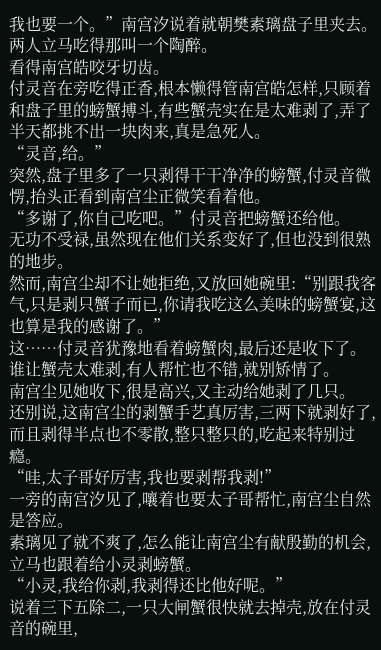我也要一个。”南宫汐说着就朝樊素璃盘子里夹去。
两人立马吃得那叫一个陶醉。
看得南宫皓咬牙切齿。
付灵音在旁吃得正香,根本懒得管南宫皓怎样,只顾着和盘子里的螃蟹搏斗,有些蟹壳实在是太难剥了,弄了半天都挑不出一块肉来,真是急死人。
“灵音,给。”
突然,盘子里多了一只剥得干干净净的螃蟹,付灵音微愣,抬头正看到南宫尘正微笑看着他。
“多谢了,你自己吃吧。”付灵音把螃蟹还给他。
无功不受禄,虽然现在他们关系变好了,但也没到很熟的地步。
然而,南宫尘却不让她拒绝,又放回她碗里:“别跟我客气,只是剥只蟹子而已,你请我吃这么美味的螃蟹宴,这也算是我的感谢了。”
这……付灵音犹豫地看着螃蟹肉,最后还是收下了。
谁让蟹壳太难剥,有人帮忙也不错,就别矫情了。
南宫尘见她收下,很是高兴,又主动给她剥了几只。
还别说,这南宫尘的剥蟹手艺真厉害,三两下就剥好了,而且剥得半点也不零散,整只整只的,吃起来特别过瘾。
“哇,太子哥好厉害,我也要剥帮我剥!”
一旁的南宫汐见了,嚷着也要太子哥帮忙,南宫尘自然是答应。
素璃见了就不爽了,怎么能让南宫尘有献殷勤的机会,立马也跟着给小灵剥螃蟹。
“小灵,我给你剥,我剥得还比他好呢。”
说着三下五除二,一只大闸蟹很快就去掉壳,放在付灵音的碗里,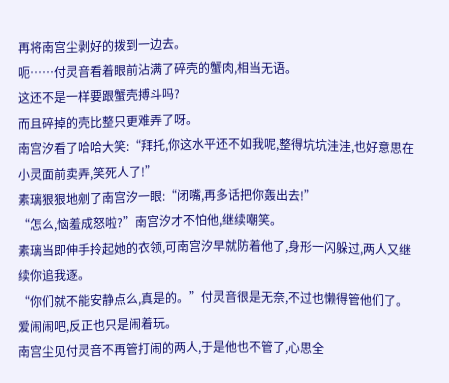再将南宫尘剥好的拨到一边去。
呃……付灵音看着眼前沾满了碎壳的蟹肉,相当无语。
这还不是一样要跟蟹壳搏斗吗?
而且碎掉的壳比整只更难弄了呀。
南宫汐看了哈哈大笑:“拜托,你这水平还不如我呢,整得坑坑洼洼,也好意思在小灵面前卖弄,笑死人了!”
素璃狠狠地剜了南宫汐一眼:“闭嘴,再多话把你轰出去!”
“怎么,恼羞成怒啦?”南宫汐才不怕他,继续嘲笑。
素璃当即伸手拎起她的衣领,可南宫汐早就防着他了,身形一闪躲过,两人又继续你追我逐。
“你们就不能安静点么,真是的。”付灵音很是无奈,不过也懒得管他们了。
爱闹闹吧,反正也只是闹着玩。
南宫尘见付灵音不再管打闹的两人,于是他也不管了,心思全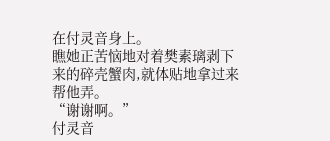在付灵音身上。
瞧她正苦恼地对着樊素璃剥下来的碎壳蟹肉,就体贴地拿过来帮他弄。
“谢谢啊。”
付灵音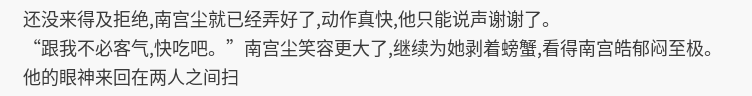还没来得及拒绝,南宫尘就已经弄好了,动作真快,他只能说声谢谢了。
“跟我不必客气,快吃吧。”南宫尘笑容更大了,继续为她剥着螃蟹,看得南宫皓郁闷至极。
他的眼神来回在两人之间扫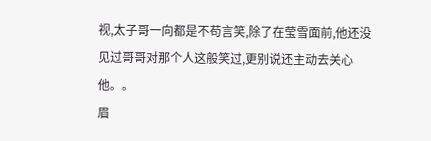视,太子哥一向都是不苟言笑,除了在莹雪面前,他还没见过哥哥对那个人这般笑过,更别说还主动去关心他。。
眉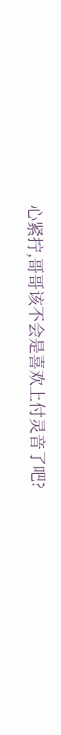心紧拧,哥哥该不会是喜欢上付灵音了吧?